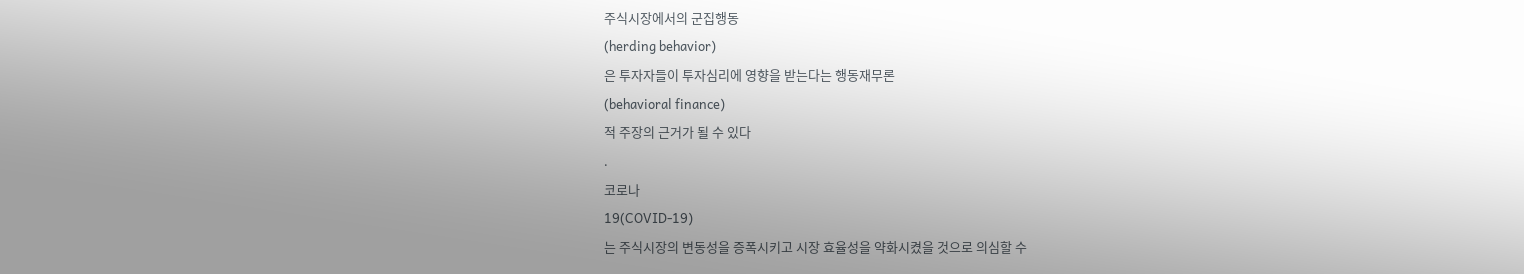주식시장에서의 군집행동
(herding behavior)
은 투자자들이 투자심리에 영향을 받는다는 행동재무론
(behavioral finance)
적 주장의 근거가 될 수 있다
.
코로나
19(COVID-19)
는 주식시장의 변동성을 증폭시키고 시장 효율성을 약화시켰을 것으로 의심할 수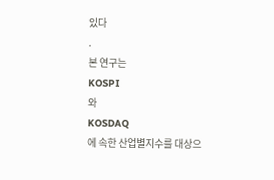있다
.
본 연구는
KOSPI
와
KOSDAQ
에 속한 산업별지수를 대상으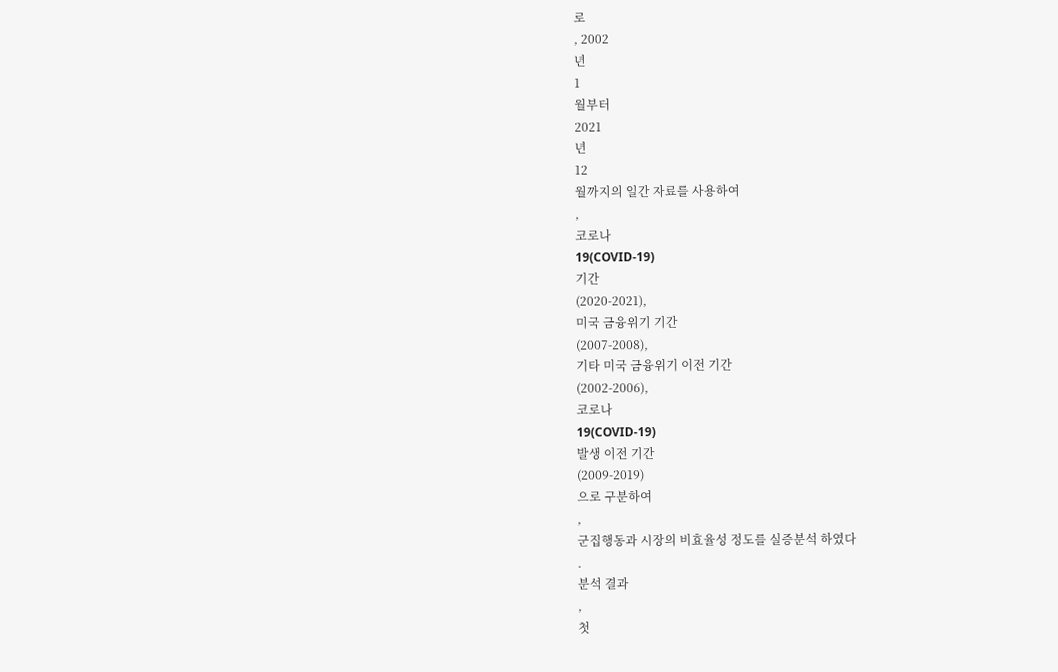로
, 2002
년
1
월부터
2021
년
12
월까지의 일간 자료를 사용하여
,
코로나
19(COVID-19)
기간
(2020-2021),
미국 금융위기 기간
(2007-2008),
기타 미국 금융위기 이전 기간
(2002-2006),
코로나
19(COVID-19)
발생 이전 기간
(2009-2019)
으로 구분하여
,
군집행동과 시장의 비효율성 정도를 실증분석 하였다
.
분석 결과
,
첫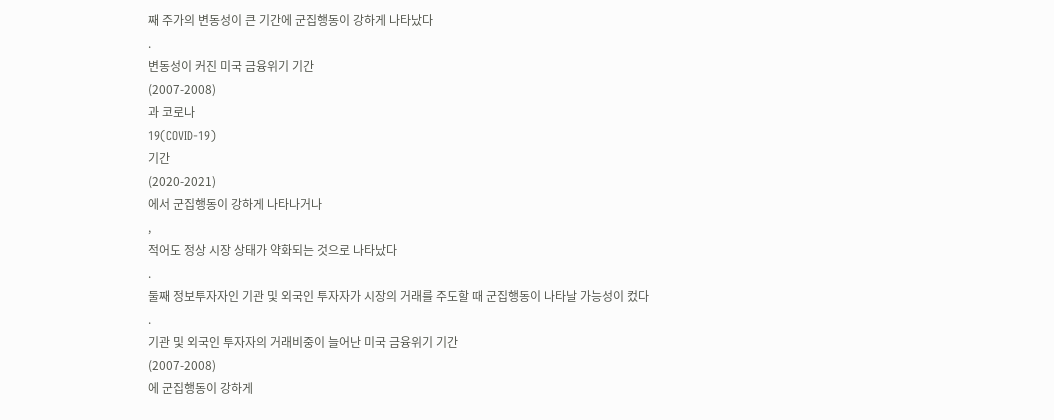째 주가의 변동성이 큰 기간에 군집행동이 강하게 나타났다
.
변동성이 커진 미국 금융위기 기간
(2007-2008)
과 코로나
19(COVID-19)
기간
(2020-2021)
에서 군집행동이 강하게 나타나거나
,
적어도 정상 시장 상태가 약화되는 것으로 나타났다
.
둘째 정보투자자인 기관 및 외국인 투자자가 시장의 거래를 주도할 때 군집행동이 나타날 가능성이 컸다
.
기관 및 외국인 투자자의 거래비중이 늘어난 미국 금융위기 기간
(2007-2008)
에 군집행동이 강하게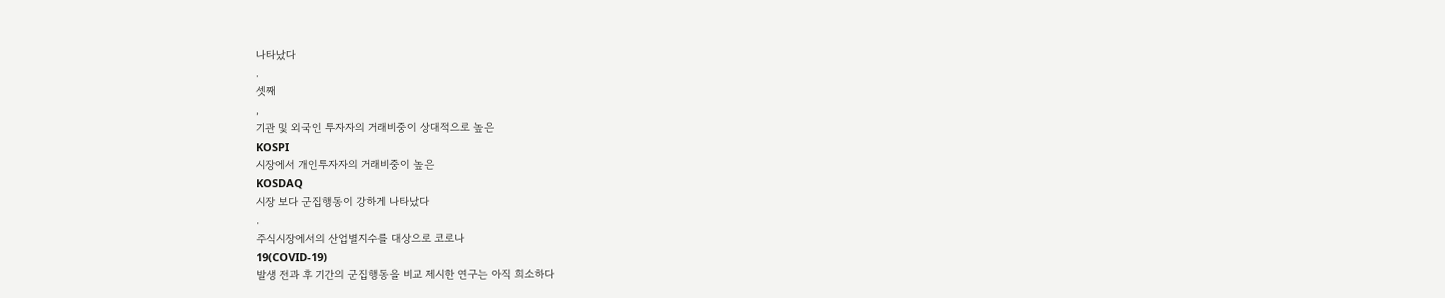나타났다
.
셋째
,
기관 및 외국인 투자자의 거래비중이 상대적으로 높은
KOSPI
시장에서 개인투자자의 거래비중이 높은
KOSDAQ
시장 보다 군집행동이 강하게 나타났다
.
주식시장에서의 산업별지수를 대상으로 코로나
19(COVID-19)
발생 전과 후 기간의 군집행동을 비교 제시한 연구는 아직 희소하다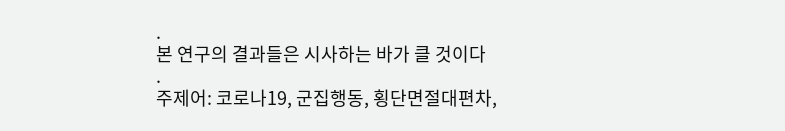.
본 연구의 결과들은 시사하는 바가 클 것이다
.
주제어: 코로나19, 군집행동, 횡단면절대편차,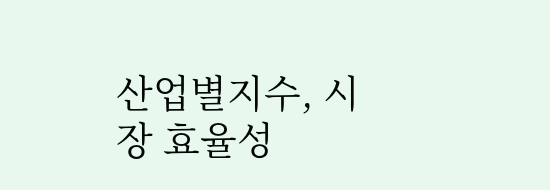산업별지수, 시장 효율성